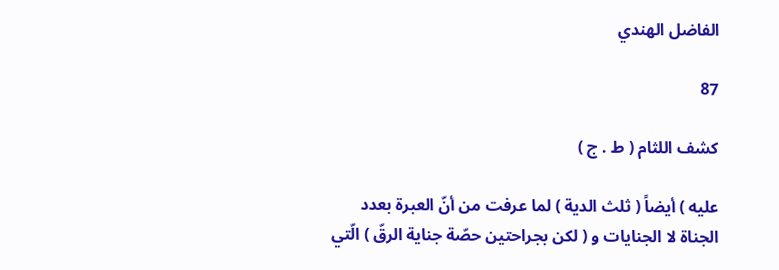الفاضل الهندي

87

كشف اللثام ( ط . ج )

عليه ) أيضاً ( ثلث الدية ) لما عرفت من أنّ العبرة بعدد الجناة لا الجنايات و ( لكن بجراحتين حصّة جناية الرقّ ) الّتي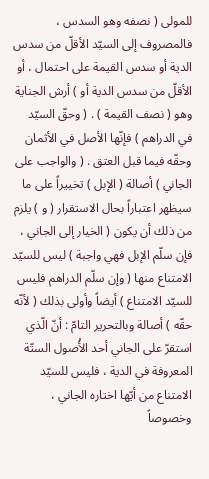للمولى ( نصفه وهو السدس ، فالمصروف إلى السيّد الأقلّ من سدس الدية أو سدس القيمة على احتمال ، أو الأقلّ من سدس الدية أو ) أرش الجناية وهو ( نصف القيمة ) . ( وحقّ السيّد في الدراهم ) فإنّها الأصل في الأثمان وحقّه فيما قبل العتق . ( والواجب على الجاني ) أصالة ( الإبل ) تخييراً على ما سيظهر اعتباراً بحال الاستقرار ( و ) يلزم من ذلك أن يكون ( الخيار إلى الجاني ، فإن سلّم الإبل فهي واجبة ) ليس للسيّد الامتناع منها ( وإن سلّم الدراهم فليس للسيّد الامتناع ) أيضاً وأولى بذلك ( لأنّه حقّه ) أصالة وبالتحرير التامّ : أنّ الّذي استقرّ على الجاني أحد الأُصول الستّة المعروفة في الدية ، فليس للسيّد الامتناع من أيّها اختاره الجاني ، وخصوصاً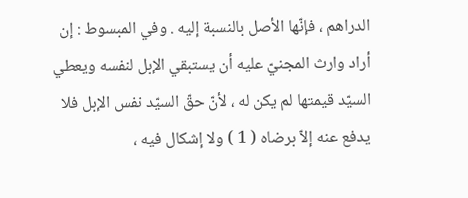الدراهم ، فإنّها الأصل بالنسبة إليه . وفي المبسوط : إن أراد وارث المجنيّ عليه أن يستبقي الإبل لنفسه ويعطي السيّد قيمتها لم يكن له ، لأنّ حقّ السيّد نفس الإبل فلا يدفع عنه إلاّ برضاه ( 1 ) ولا إشكال فيه ،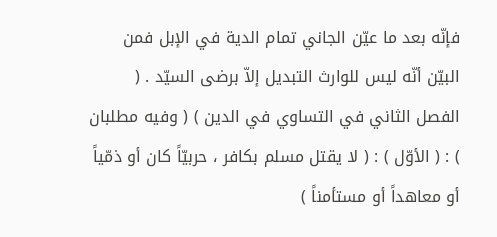فإنّه بعد ما عيّن الجاني تمام الدية في الإبل فمن البيّن أنّه ليس للوارث التبديل إلاّ برضى السيّد . ( الفصل الثاني في التساوي في الدين ) ( وفيه مطلبان ) : ( الأوّل ) : ( لا يقتل مسلم بكافر ، حربيّاً كان أو ذمّياً أو معاهداً أو مستأمناً )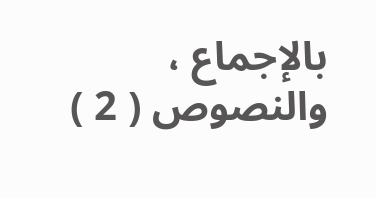بالإجماع ، والنصوص ( 2 )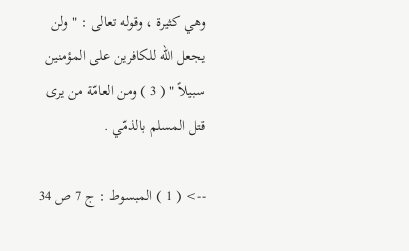وهي كثيرة ، وقوله تعالى : " ولن يجعل الله للكافرين على المؤمنين سبيلاً " ( 3 ) ومن العامّة من يرى قتل المسلم بالذمّي .

--> ( 1 ) المبسوط : ج 7 ص 34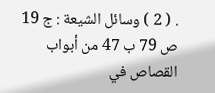. ( 2 ) وسائل الشيعة : ج 19 ص 79 ب 47 من أبواب القصاص في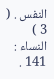النفس . ( 3 ) النساء : 141 .